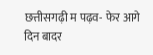छत्तीसगढ़ी म पढ़व- फेर आगे दिन बादर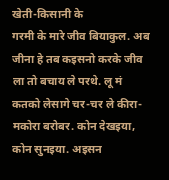खेती-किसानी के
गरमी के मारे जीव बियाकुल. अब जीना हे तब कइसनो करके जीव ला तो बचाय ले परथे. लू मं कतको लेसागे चर-चर ले कीरा-मकोरा बरोबर. कोन देखइया, कोन सुनइया. अइसन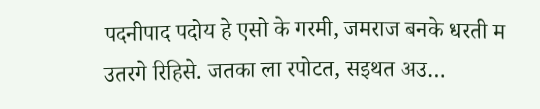पदनीपाद पदोय हे एसो के गरमी, जमराज बनके धरती म उतरगे रिहिसे. जतका ला रपोटत, सइथत अउ…